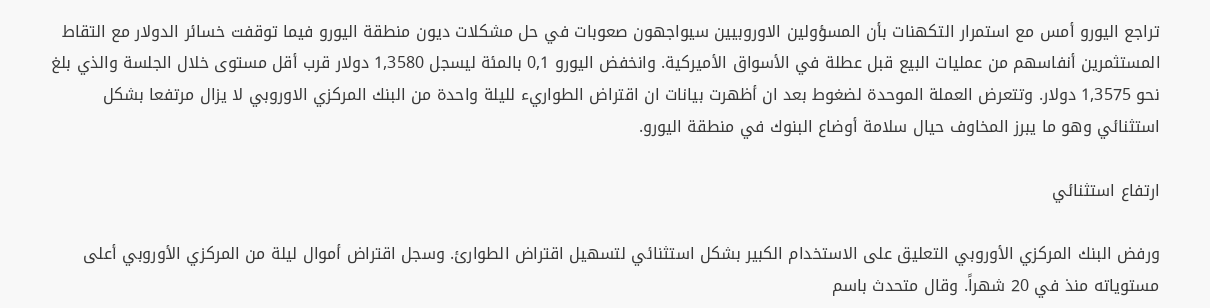تراجع اليورو أمس مع استمرار التكهنات بأن المسؤولين الاوروبيين سيواجهون صعوبات في حل مشكلات ديون منطقة اليورو فيما توقفت خسائر الدولار مع التقاط المستثمرين أنفاسهم من عمليات البيع قبل عطلة في الأسواق الأميركية. وانخفض اليورو 0,1 بالمئة ليسجل 1,3580 دولار قرب أقل مستوى خلال الجلسة والذي بلغ نحو 1,3575 دولار. وتتعرض العملة الموحدة لضغوط بعد ان أظهرت بيانات ان اقتراض الطواريء لليلة واحدة من البنك المركزي الاوروبي لا يزال مرتفعا بشكل استثنائي وهو ما يبرز المخاوف حيال سلامة أوضاع البنوك في منطقة اليورو.

ارتفاع استثنائي

ورفض البنك المركزي الأوروبي التعليق على الاستخدام الكبير بشكل استثنائي لتسهيل اقتراض الطوارئ. وسجل اقتراض أموال ليلة من المركزي الأوروبي أعلى مستوياته منذ في 20 شهراً. وقال متحدث باسم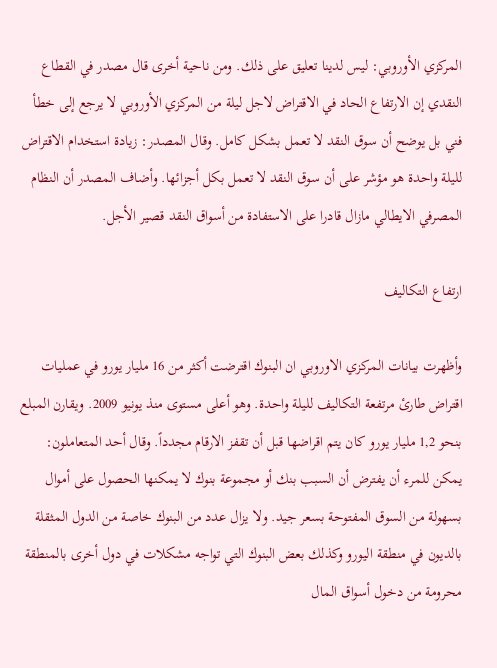المركزي الأوروبي: ليس لدينا تعليق على ذلك. ومن ناحية أخرى قال مصدر في القطاع النقدي إن الارتفاع الحاد في الاقتراض لاجل ليلة من المركزي الأوروبي لا يرجع إلى خطأ فني بل يوضح أن سوق النقد لا تعمل بشكل كامل. وقال المصدر: زيادة استخدام الاقتراض لليلة واحدة هو مؤشر على أن سوق النقد لا تعمل بكل أجزائها. وأضاف المصدر أن النظام المصرفي الايطالي مازال قادرا على الاستفادة من أسواق النقد قصير الأجل.

ارتفاع التكاليف

وأظهرت بيانات المركزي الاوروبي ان البنوك اقترضت أكثر من 16 مليار يورو في عمليات اقتراض طارئ مرتفعة التكاليف لليلة واحدة. وهو أعلى مستوى منذ يونيو 2009. ويقارن المبلع بنحو 1,2 مليار يورو كان يتم اقراضها قبل أن تقفز الارقام مجدداً. وقال أحد المتعاملون: يمكن للمرء أن يفترض أن السبب بنك أو مجموعة بنوك لا يمكنها الحصول على أموال بسهولة من السوق المفتوحة بسعر جيد. ولا يزال عدد من البنوك خاصة من الدول المثقلة بالديون في منطقة اليورو وكذلك بعض البنوك التي تواجه مشكلات في دول أخرى بالمنطقة محرومة من دخول أسواق المال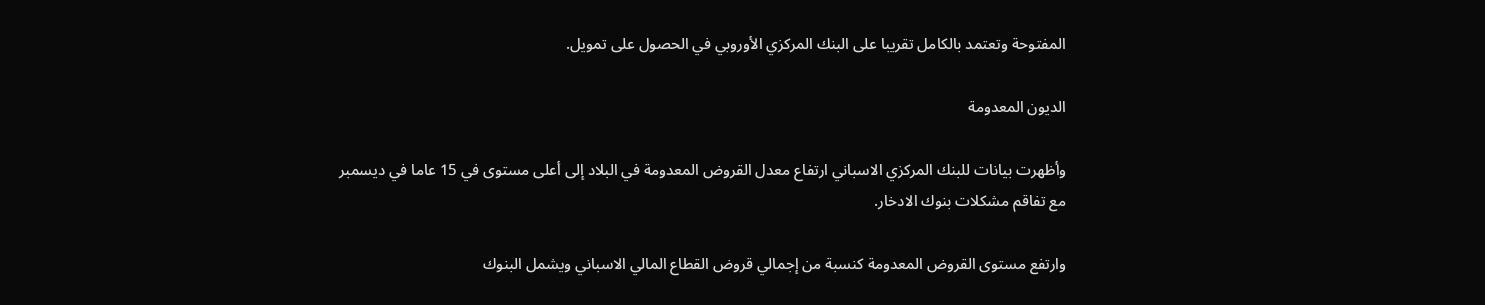المفتوحة وتعتمد بالكامل تقريبا على البنك المركزي الأوروبي في الحصول على تمويل.

الديون المعدومة

وأظهرت بيانات للبنك المركزي الاسباني ارتفاع معدل القروض المعدومة في البلاد إلى أعلى مستوى في 15 عاما في ديسمبر مع تفاقم مشكلات بنوك الادخار.

وارتفع مستوى القروض المعدومة كنسبة من إجمالي قروض القطاع المالي الاسباني ويشمل البنوك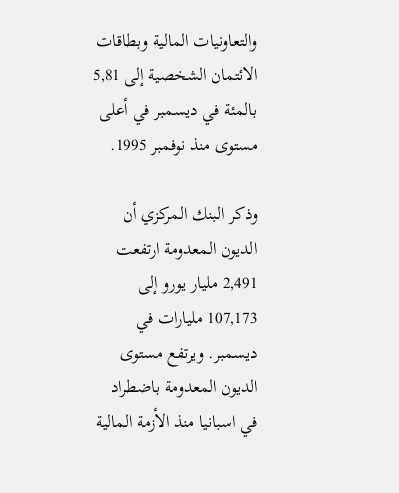والتعاونيات المالية وبطاقات الائتمان الشخصية إلى 5,81 بالمئة في ديسمبر في أعلى مستوى منذ نوفمبر 1995.

وذكر البنك المركزي أن الديون المعدومة ارتفعت 2,491 مليار يورو إلى 107,173 مليارات في ديسمبر. ويرتفع مستوى الديون المعدومة باضطراد في اسبانيا منذ الأزمة المالية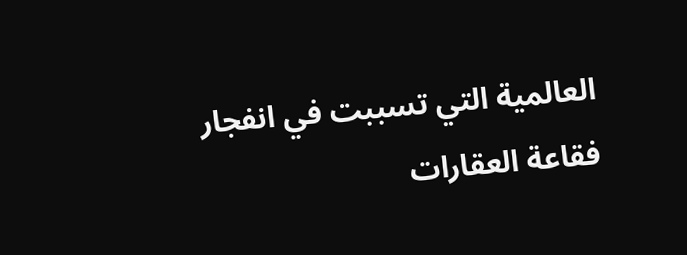العالمية التي تسببت في انفجار فقاعة العقارات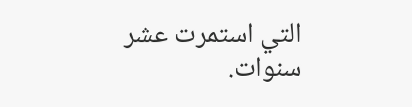التي استمرت عشر سنوات.